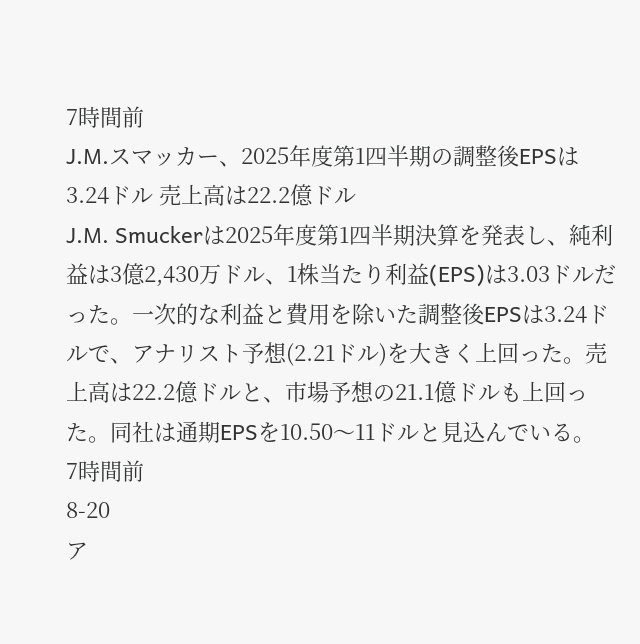7時間前
J.M.スマッカー、2025年度第1四半期の調整後EPSは3.24ドル 売上高は22.2億ドル
J.M. Smuckerは2025年度第1四半期決算を発表し、純利益は3億2,430万ドル、1株当たり利益(EPS)は3.03ドルだった。一次的な利益と費用を除いた調整後EPSは3.24ドルで、アナリスト予想(2.21ドル)を大きく上回った。売上高は22.2億ドルと、市場予想の21.1億ドルも上回った。同社は通期EPSを10.50〜11ドルと見込んでいる。
7時間前
8-20
ア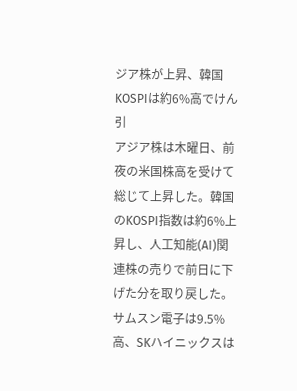ジア株が上昇、韓国KOSPIは約6%高でけん引
アジア株は木曜日、前夜の米国株高を受けて総じて上昇した。韓国のKOSPI指数は約6%上昇し、人工知能(AI)関連株の売りで前日に下げた分を取り戻した。サムスン電子は9.5%高、SKハイニックスは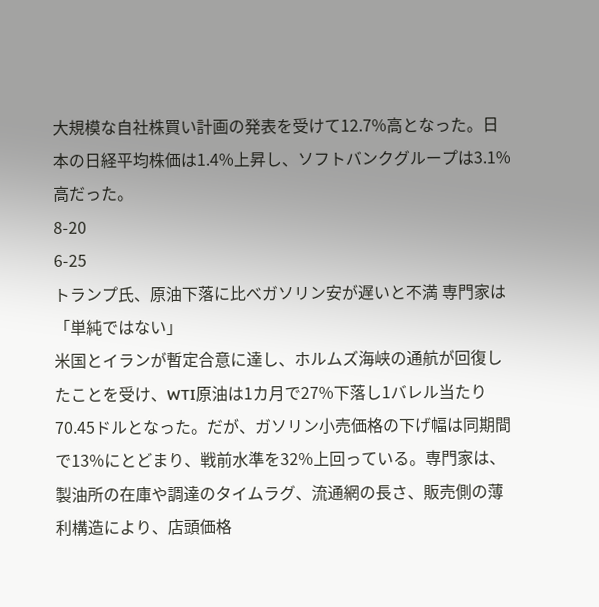大規模な自社株買い計画の発表を受けて12.7%高となった。日本の日経平均株価は1.4%上昇し、ソフトバンクグループは3.1%高だった。
8-20
6-25
トランプ氏、原油下落に比べガソリン安が遅いと不満 専門家は「単純ではない」
米国とイランが暫定合意に達し、ホルムズ海峡の通航が回復したことを受け、WTI原油は1カ月で27%下落し1バレル当たり70.45ドルとなった。だが、ガソリン小売価格の下げ幅は同期間で13%にとどまり、戦前水準を32%上回っている。専門家は、製油所の在庫や調達のタイムラグ、流通網の長さ、販売側の薄利構造により、店頭価格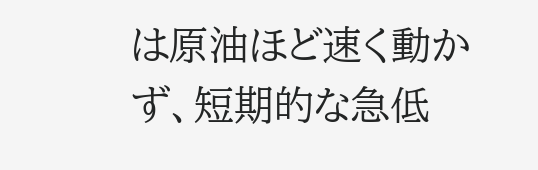は原油ほど速く動かず、短期的な急低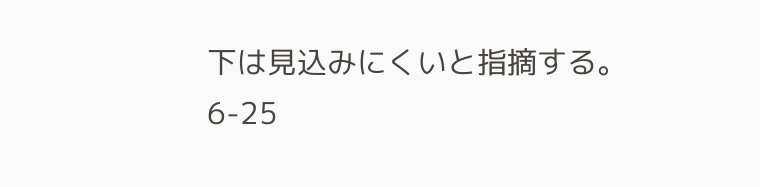下は見込みにくいと指摘する。
6-25